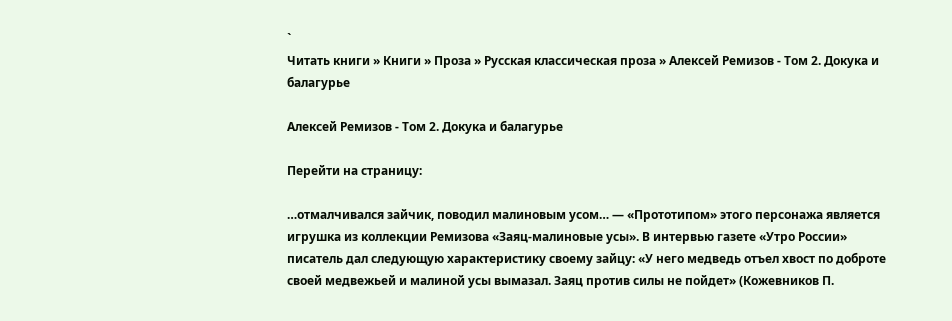`
Читать книги » Книги » Проза » Русская классическая проза » Алексей Ремизов - Том 2. Докука и балагурье

Алексей Ремизов - Том 2. Докука и балагурье

Перейти на страницу:

…отмалчивался зайчик, поводил малиновым усом… — «Прототипом» этого персонажа является игрушка из коллекции Ремизова «Заяц-малиновые усы». В интервью газете «Утро России» писатель дал следующую характеристику своему зайцу: «У него медведь отъел хвост по доброте своей медвежьей и малиной усы вымазал. Заяц против силы не пойдет» (Кожевников П.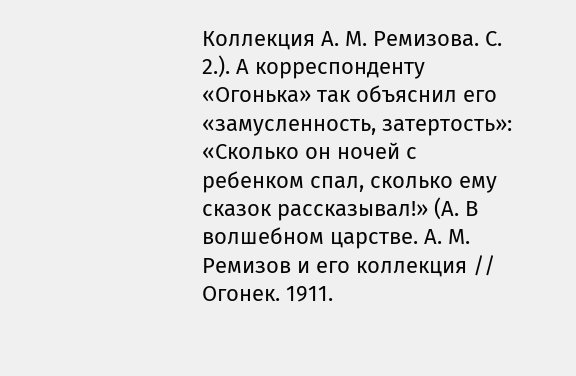Коллекция А. М. Ремизова. С. 2.). А корреспонденту «Огонька» так объяснил его «замусленность, затертость»: «Сколько он ночей с ребенком спал, сколько ему сказок рассказывал!» (А. В волшебном царстве. А. М. Ремизов и его коллекция // Огонек. 1911.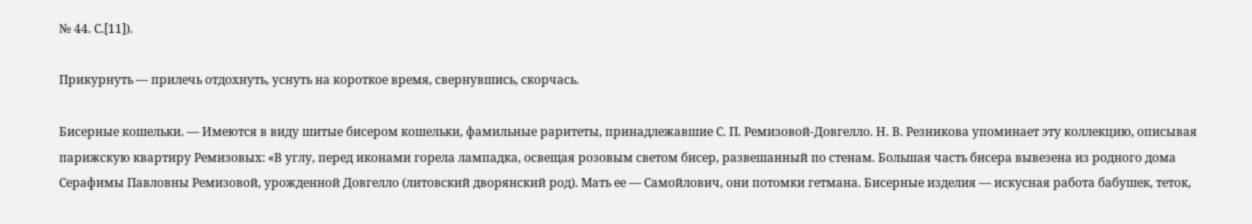№ 44. С.[11]).

Прикурнуть — прилечь отдохнуть, уснуть на короткое время, свернувшись, скорчась.

Бисерные кошельки. — Имеются в виду шитые бисером кошельки, фамильные раритеты, принадлежавшие С. П. Ремизовой-Довгелло. Н. В. Резникова упоминает эту коллекцию, описывая парижскую квартиру Ремизовых: «В углу, перед иконами горела лампадка, освещая розовым светом бисер, развешанный по стенам. Большая часть бисера вывезена из родного дома Серафимы Павловны Ремизовой, урожденной Довгелло (литовский дворянский род). Мать ее — Самойлович, они потомки гетмана. Бисерные изделия — искусная работа бабушек, теток,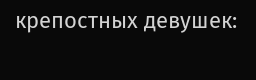крепостных девушек: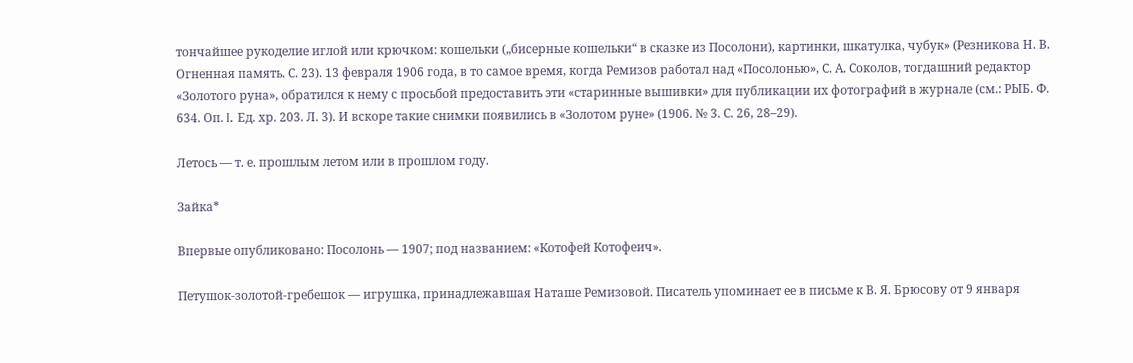тончайшее рукоделие иглой или крючком: кошельки („бисерные кошельки“ в сказке из Посолони), картинки, шкатулка, чубук» (Резникова Н. В. Огненная память. С. 23). 13 февраля 1906 года, в то самое время, когда Ремизов работал над «Посолонью», С. А. Соколов, тогдашний редактор «Золотого руна», обратился к нему с просьбой предоставить эти «старинные вышивки» для публикации их фотографий в журнале (см.: РЫБ. Ф. 634. Оп. I. Ед. хр. 203. Л. 3). И вскоре такие снимки появились в «Золотом руне» (1906. № 3. С. 26, 28–29).

Летось — т. е. прошлым летом или в прошлом году.

Зайка*

Впервые опубликовано: Посолонь — 1907; под названием: «Котофей Котофеич».

Петушок-золотой-гребешок — игрушка, принадлежавшая Наташе Ремизовой. Писатель упоминает ее в письме к В. Я. Брюсову от 9 января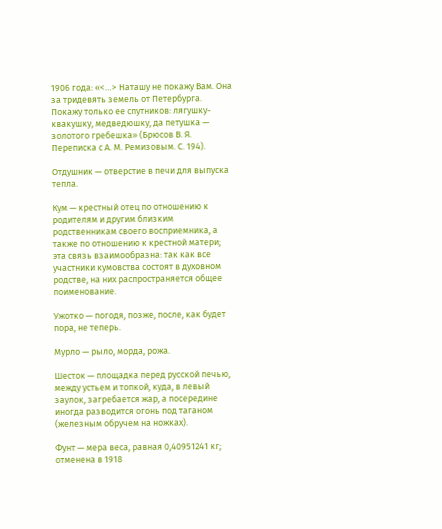1906 года: «<…> Наташу не покажу Вам. Она за тридевять земель от Петербурга. Покажу только ее спутников: лягушку-квакушку, медведюшку, да петушка — золотого гребешка» (Брюсов В. Я. Переписка с А. М. Ремизовым. С. 194).

Отдушник — отверстие в печи для выпуска тепла.

Кум — крестный отец по отношению к родителям и другим близким родственникам своего восприемника, а также по отношению к крестной матери; эта связь взаимообразна: так как все участники кумовства состоят в духовном родстве, на них распространяется общее поименование.

Ужотко — погодя, позже, после, как будет пора, не теперь.

Мурло — рыло, морда, рожа.

Шесток — площадка перед русской печью, между устьем и топкой, куда, в левый заулок, загребается жар, а посередине иногда разводится огонь под таганом (железным обручем на ножках).

Фунт — мера веса, равная 0,40951241 кг; отменена в 1918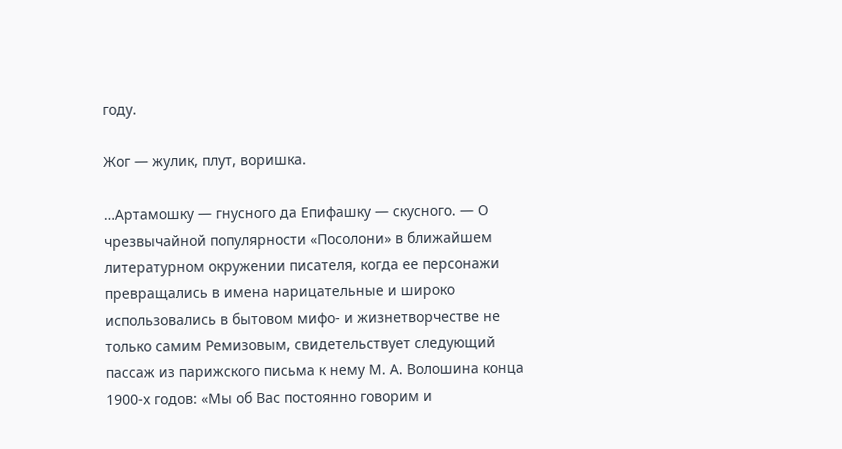году.

Жог — жулик, плут, воришка.

…Артамошку — гнусного да Епифашку — скусного. — О чрезвычайной популярности «Посолони» в ближайшем литературном окружении писателя, когда ее персонажи превращались в имена нарицательные и широко использовались в бытовом мифо- и жизнетворчестве не только самим Ремизовым, свидетельствует следующий пассаж из парижского письма к нему М. А. Волошина конца 1900-х годов: «Мы об Вас постоянно говорим и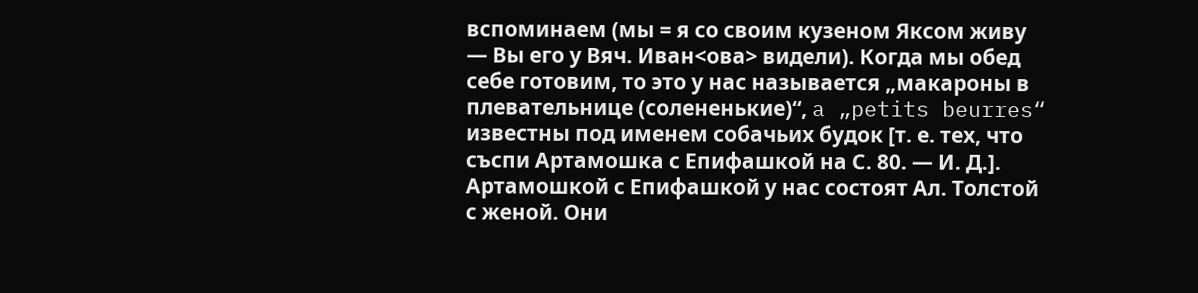вспоминаем (мы = я со своим кузеном Яксом живу — Вы его у Вяч. Иван<ова> видели). Когда мы обед себе готовим, то это у нас называется „макароны в плевательнице (солененькие)“, a „petits beurres“ известны под именем собачьих будок [т. е. тех, что съспи Артамошка с Епифашкой на С. 80. — И. Д.]. Артамошкой с Епифашкой у нас состоят Ал. Толстой с женой. Они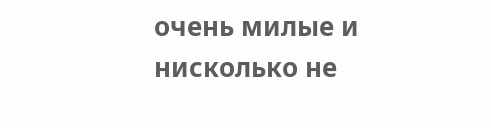очень милые и нисколько не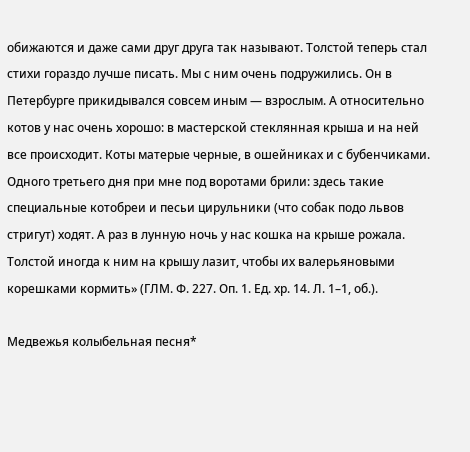обижаются и даже сами друг друга так называют. Толстой теперь стал стихи гораздо лучше писать. Мы с ним очень подружились. Он в Петербурге прикидывался совсем иным — взрослым. А относительно котов у нас очень хорошо: в мастерской стеклянная крыша и на ней все происходит. Коты матерые черные, в ошейниках и с бубенчиками. Одного третьего дня при мне под воротами брили: здесь такие специальные котобреи и песьи цирульники (что собак подо львов стригут) ходят. А раз в лунную ночь у нас кошка на крыше рожала. Толстой иногда к ним на крышу лазит, чтобы их валерьяновыми корешками кормить» (ГЛМ. Ф. 227. Оп. 1. Ед. хр. 14. Л. 1–1, об.).

Медвежья колыбельная песня*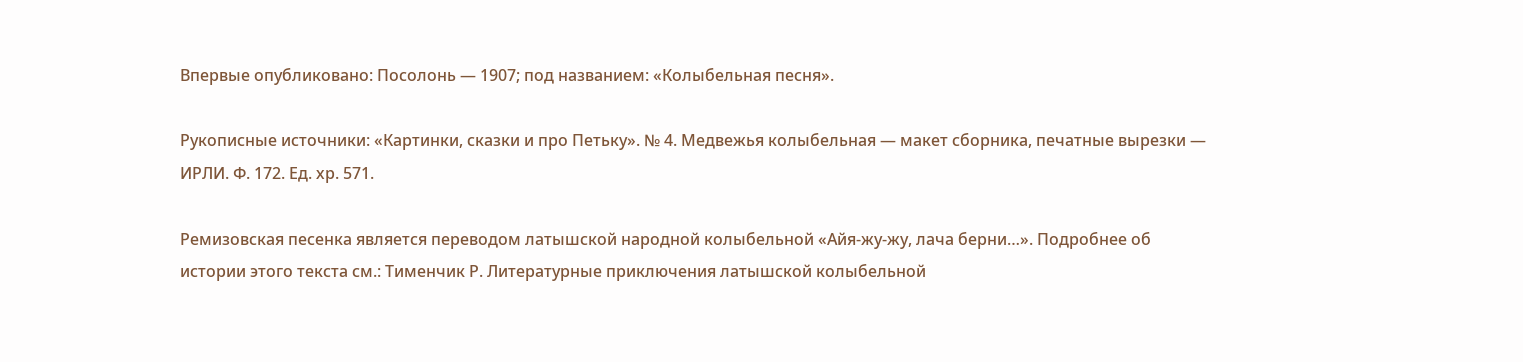Впервые опубликовано: Посолонь — 1907; под названием: «Колыбельная песня».

Рукописные источники: «Картинки, сказки и про Петьку». № 4. Медвежья колыбельная — макет сборника, печатные вырезки — ИРЛИ. Ф. 172. Ед. хр. 571.

Ремизовская песенка является переводом латышской народной колыбельной «Айя-жу-жу, лача берни…». Подробнее об истории этого текста см.: Тименчик Р. Литературные приключения латышской колыбельной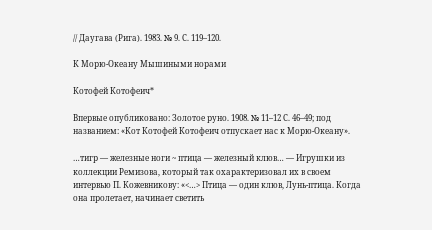// Даугава (Рига). 1983. № 9. С. 119–120.

К Морю-Океану Мышиными норами

Котофей Котофеич*

Впервые опубликовано: Золотое руно. 1908. № 11–12 С. 46–49; под названием: «Кот Котофей Котофеич отпускает нас к Морю-Океану».

…тигр — железные ноги ~ птица — железный клюв… — Игрушки из коллекции Ремизова, который так охарактеризовал их в своем интервью П. Кожевникову: «<…> Птица — один клюв, Лунь-птица. Когда она пролетает, начинает светить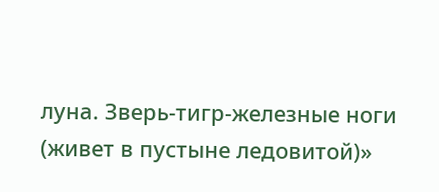луна. Зверь-тигр-железные ноги (живет в пустыне ледовитой)»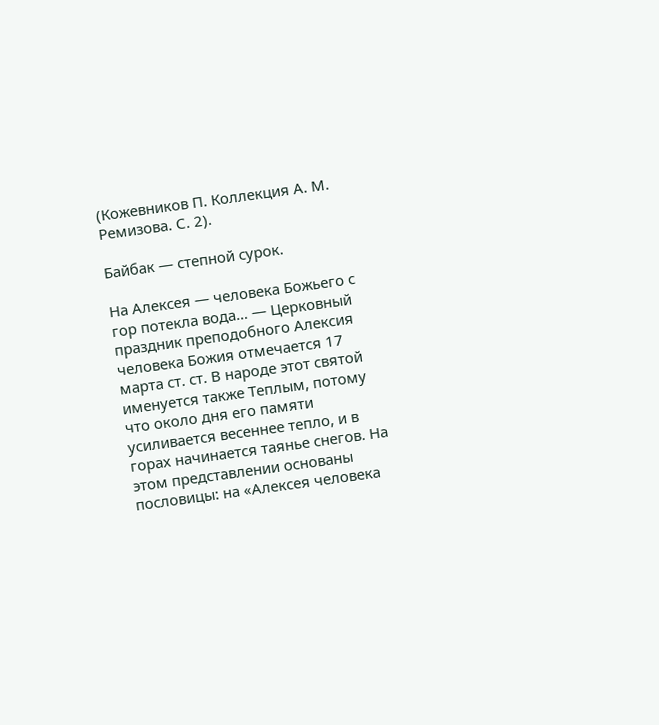(Кожевников П. Коллекция А. М. Ремизова. С. 2).

Байбак — степной сурок.

На Алексея — человека Божьего с гор потекла вода… — Церковный праздник преподобного Алексия человека Божия отмечается 17 марта ст. ст. В народе этот святой именуется также Теплым, потому что около дня его памяти усиливается весеннее тепло, и в горах начинается таянье снегов. На этом представлении основаны пословицы: на «Алексея человека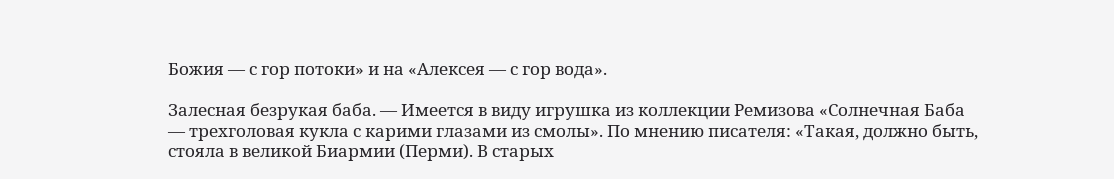Божия — с гор потоки» и на «Алексея — с гор вода».

Залесная безрукая баба. — Имеется в виду игрушка из коллекции Ремизова «Солнечная Баба — трехголовая кукла с карими глазами из смолы». По мнению писателя: «Такая, должно быть, стояла в великой Биармии (Перми). В старых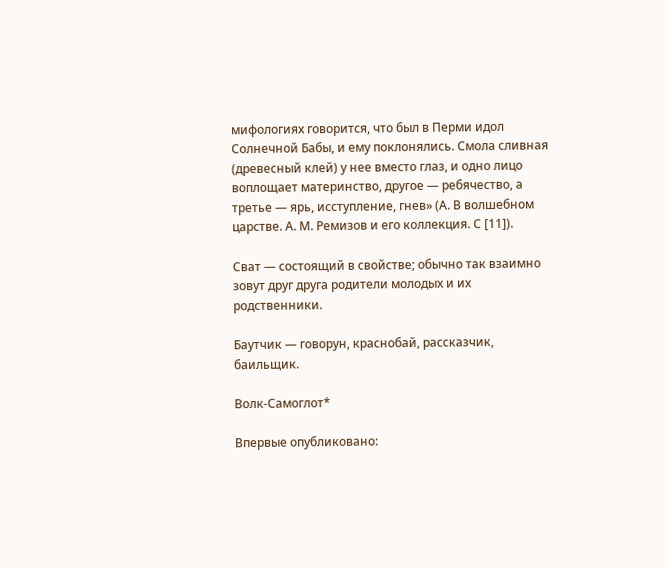мифологиях говорится, что был в Перми идол Солнечной Бабы, и ему поклонялись. Смола сливная (древесный клей) у нее вместо глаз, и одно лицо воплощает материнство, другое — ребячество, а третье — ярь, исступление, гнев» (А. В волшебном царстве. А. М. Ремизов и его коллекция. С [11]).

Сват — состоящий в свойстве; обычно так взаимно зовут друг друга родители молодых и их родственники.

Баутчик — говорун, краснобай, рассказчик, баильщик.

Волк-Самоглот*

Впервые опубликовано: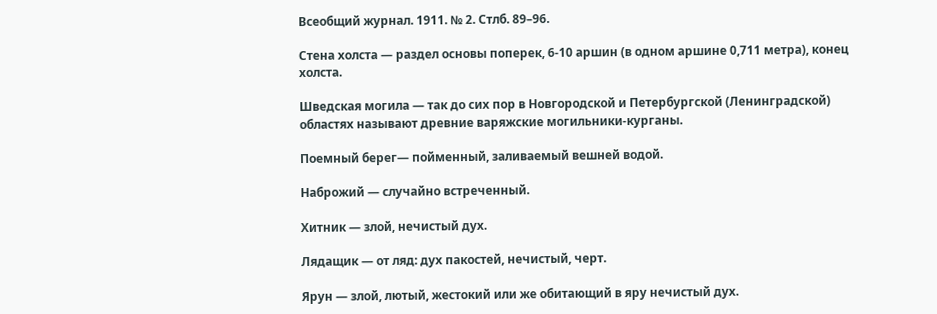Всеобщий журнал. 1911. № 2. Стлб. 89–96.

Стена холста — раздел основы поперек, 6-10 аршин (в одном аршине 0,711 метра), конец холста.

Шведская могила — так до сих пор в Новгородской и Петербургской (Ленинградской) областях называют древние варяжские могильники-курганы.

Поемный берег— пойменный, заливаемый вешней водой.

Наброжий — случайно встреченный.

Хитник — злой, нечистый дух.

Лядащик — от ляд: дух пакостей, нечистый, черт.

Ярун — злой, лютый, жестокий или же обитающий в яру нечистый дух.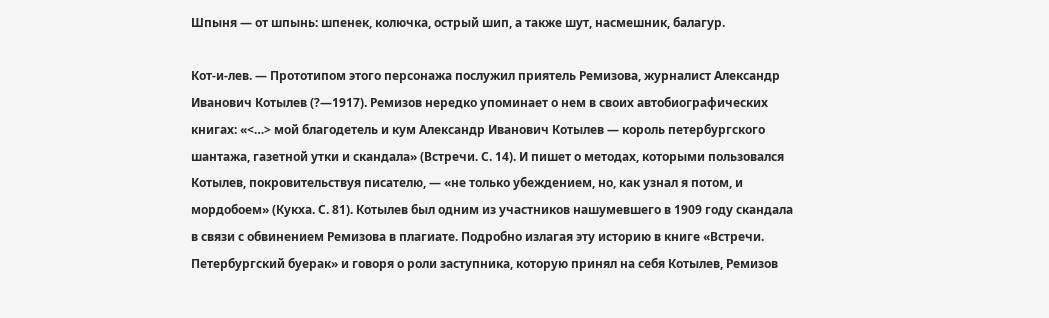Шпыня — от шпынь: шпенек, колючка, острый шип, а также шут, насмешник, балагур.

Кот-и-лев. — Прототипом этого персонажа послужил приятель Ремизова, журналист Александр Иванович Котылев (?—1917). Ремизов нередко упоминает о нем в своих автобиографических книгах: «<…> мой благодетель и кум Александр Иванович Котылев — король петербургского шантажа, газетной утки и скандала» (Встречи. С. 14). И пишет о методах, которыми пользовался Котылев, покровительствуя писателю, — «не только убеждением, но, как узнал я потом, и мордобоем» (Кукха. С. 81). Котылев был одним из участников нашумевшего в 1909 году скандала в связи с обвинением Ремизова в плагиате. Подробно излагая эту историю в книге «Встречи. Петербургский буерак» и говоря о роли заступника, которую принял на себя Котылев, Ремизов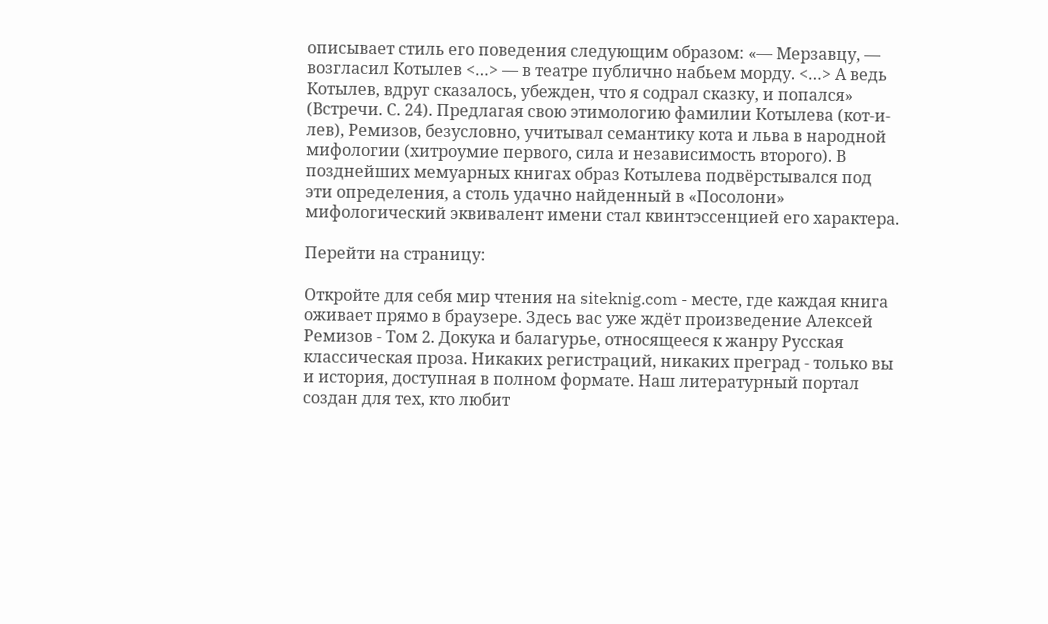описывает стиль его поведения следующим образом: «— Мерзавцу, — возгласил Котылев <…> — в театре публично набьем морду. <…> А ведь Котылев, вдруг сказалось, убежден, что я содрал сказку, и попался» (Встречи. С. 24). Предлагая свою этимологию фамилии Котылева (кот-и-лев), Ремизов, безусловно, учитывал семантику кота и льва в народной мифологии (хитроумие первого, сила и независимость второго). В позднейших мемуарных книгах образ Котылева подвёрстывался под эти определения, а столь удачно найденный в «Посолони» мифологический эквивалент имени стал квинтэссенцией его характера.

Перейти на страницу:

Откройте для себя мир чтения на siteknig.com - месте, где каждая книга оживает прямо в браузере. Здесь вас уже ждёт произведение Алексей Ремизов - Том 2. Докука и балагурье, относящееся к жанру Русская классическая проза. Никаких регистраций, никаких преград - только вы и история, доступная в полном формате. Наш литературный портал создан для тех, кто любит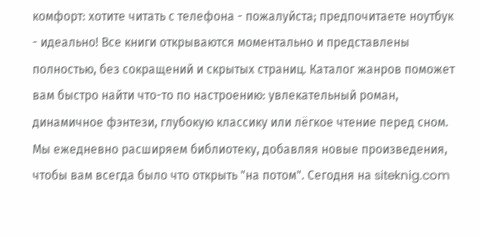комфорт: хотите читать с телефона - пожалуйста; предпочитаете ноутбук - идеально! Все книги открываются моментально и представлены полностью, без сокращений и скрытых страниц. Каталог жанров поможет вам быстро найти что-то по настроению: увлекательный роман, динамичное фэнтези, глубокую классику или лёгкое чтение перед сном. Мы ежедневно расширяем библиотеку, добавляя новые произведения, чтобы вам всегда было что открыть "на потом". Сегодня на siteknig.com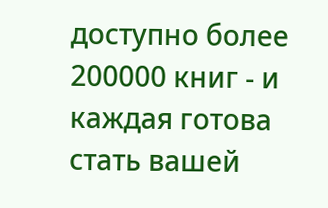доступно более 200000 книг - и каждая готова стать вашей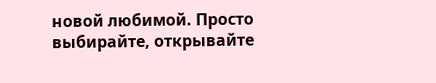новой любимой. Просто выбирайте, открывайте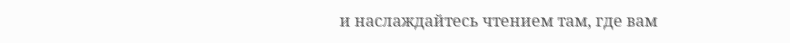и наслаждайтесь чтением там, где вам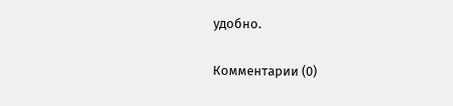удобно.

Комментарии (0)